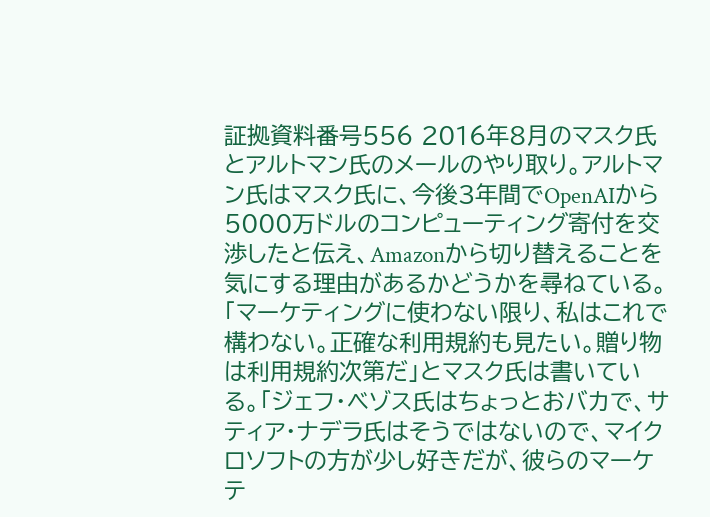証拠資料番号556 2016年8月のマスク氏とアルトマン氏のメールのやり取り。アルトマン氏はマスク氏に、今後3年間でOpenAIから5000万ドルのコンピューティング寄付を交渉したと伝え、Amazonから切り替えることを気にする理由があるかどうかを尋ねている。 「マーケティングに使わない限り、私はこれで構わない。正確な利用規約も見たい。贈り物は利用規約次第だ」とマスク氏は書いている。「ジェフ・ベゾス氏はちょっとおバカで、サティア・ナデラ氏はそうではないので、マイクロソフトの方が少し好きだが、彼らのマーケテ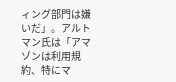ィング部門は嫌いだ」。アルトマン氏は「アマゾンは利用規約、特にマ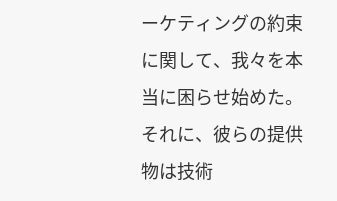ーケティングの約束に関して、我々を本当に困らせ始めた。それに、彼らの提供物は技術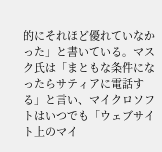的にそれほど優れていなかった」と書いている。マスク氏は「まともな条件になったらサティアに電話する」と言い、マイクロソフトはいつでも「ウェブサイト上のマイ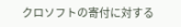クロソフトの寄付に対する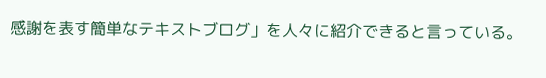感謝を表す簡単なテキストブログ」を人々に紹介できると言っている。